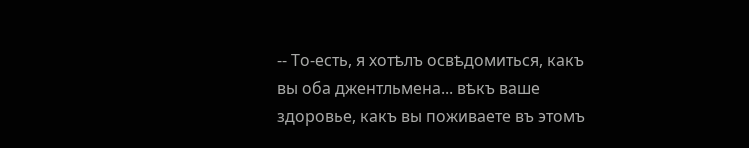-- То-есть, я хотѣлъ освѣдомиться, какъ вы оба джентльмена... вѣкъ ваше здоровье, какъ вы поживаете въ этомъ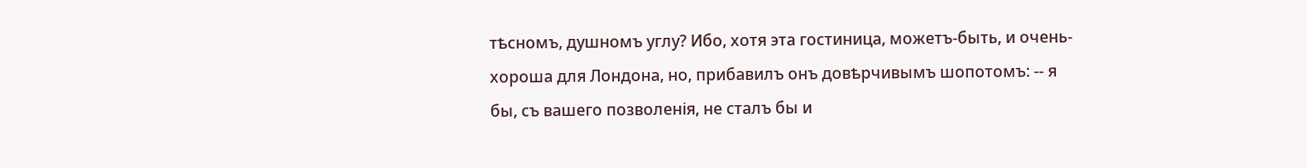тѣсномъ, душномъ углу? Ибо, хотя эта гостиница, можетъ-быть, и очень-хороша для Лондона, но, прибавилъ онъ довѣрчивымъ шопотомъ: -- я бы, съ вашего позволенія, не сталъ бы и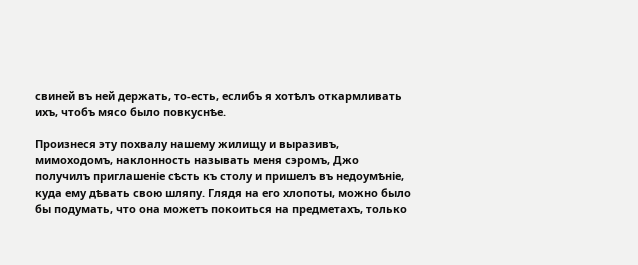свиней въ ней держать, то-есть, еслибъ я хотѣлъ откармливать ихъ, чтобъ мясо было повкуснѣе.

Произнеся эту похвалу нашему жилищу и выразивъ, мимоходомъ, наклонность называть меня сэромъ, Джо получилъ приглашеніе сѣсть къ столу и пришелъ въ недоумѣніе, куда ему дѣвать свою шляпу. Глядя на его хлопоты, можно было бы подумать, что она можетъ покоиться на предметахъ, только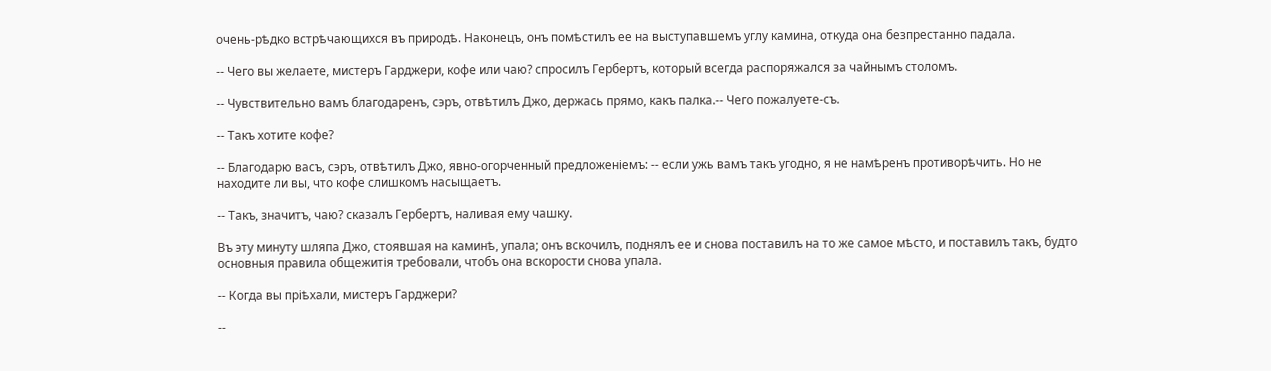очень-рѣдко встрѣчающихся въ природѣ. Наконецъ, онъ помѣстилъ ее на выступавшемъ углу камина, откуда она безпрестанно падала.

-- Чего вы желаете, мистеръ Гарджери, кофе или чаю? спросилъ Гербертъ, который всегда распоряжался за чайнымъ столомъ.

-- Чувствительно вамъ благодаренъ, сэръ, отвѣтилъ Джо, держась прямо, какъ палка.-- Чего пожалуете-съ.

-- Такъ хотите кофе?

-- Благодарю васъ, сэръ, отвѣтилъ Джо, явно-огорченный предложеніемъ: -- если ужь вамъ такъ угодно, я не намѣренъ противорѣчить. Но не находите ли вы, что кофе слишкомъ насыщаетъ.

-- Такъ, значитъ, чаю? сказалъ Гербертъ, наливая ему чашку.

Въ эту минуту шляпа Джо, стоявшая на каминѣ, упала; онъ вскочилъ, поднялъ ее и снова поставилъ на то же самое мѣсто, и поставилъ такъ, будто основныя правила общежитія требовали, чтобъ она вскорости снова упала.

-- Когда вы пріѣхали, мистеръ Гарджери?

--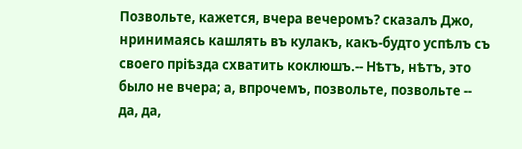Позвольте, кажется, вчера вечеромъ? сказалъ Джо, нринимаясь кашлять въ кулакъ, какъ-будто успѣлъ съ своего пріѣзда схватить коклюшъ.-- Нѣтъ, нѣтъ, это было не вчера; а, впрочемъ, позвольте, позвольте -- да, да,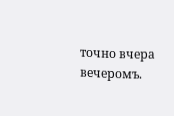точно вчера вечеромъ.